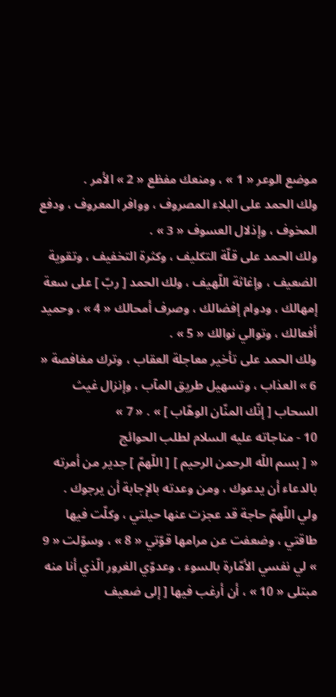موضع الوعر « 1 » ، ومنعك مفظع « 2 » الأمر .
ولك الحمد على البلاء المصروف ، ووافر المعروف ، ودفع المخوف ، وإذلال العسوف « 3 » .
ولك الحمد على قلّة التكليف ، وكثرة التخفيف ، وتقوية الضعيف ، وإغاثة اللّهيف ، ولك الحمد [ ربّ ] على سعة إمهالك ، ودوام إفضالك ، وصرف أمحالك « 4 » ، وحميد أفعالك ، وتوالي نوالك « 5 » .
ولك الحمد على تأخير معاجلة العقاب ، وترك مغافصة « 6 » العذاب ، وتسهيل طريق المآب ، وإنزال غيث السحاب [ إنّك المنّان الوهّاب ] » . « 7 »
10 - مناجاته عليه السلام لطلب الحوائج
« [ بسم اللّه الرحمن الرحيم ] [ اللّهمّ ] جدير من أمرته بالدعاء أن يدعوك ، ومن وعدته بالإجابة أن يرجوك .
ولي اللّهمّ حاجة قد عجزت عنها حيلتي ، وكلّت فيها طاقتي ، وضعفت عن مرامها قوّتي « 8 » ، وسوّلت « 9 » لي نفسي الأمّارة بالسوء ، وعدوّي الغرور الّذي أنا منه مبتلى « 10 » ، أن أرغب فيها [ إلى ضعيف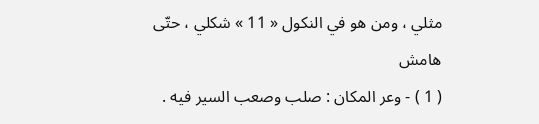مثلي ، ومن هو في النكول « 11 » شكلي ، حتّى
هامش
( 1 ) - وعر المكان : صلب وصعب السير فيه .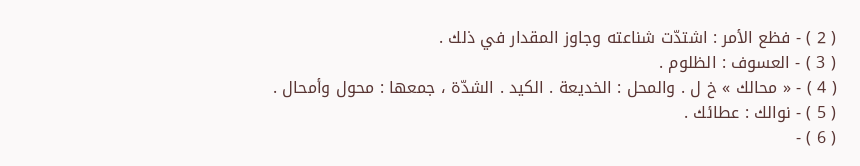( 2 ) - فظع الأمر : اشتدّت شناعته وجاوز المقدار في ذلك .
( 3 ) - العسوف : الظلوم .
( 4 ) - « محالك » خ ل . والمحل : الخديعة . الكيد . الشدّة ، جمعها : محول وأمحال .
( 5 ) - نوالك : عطائك .
( 6 ) -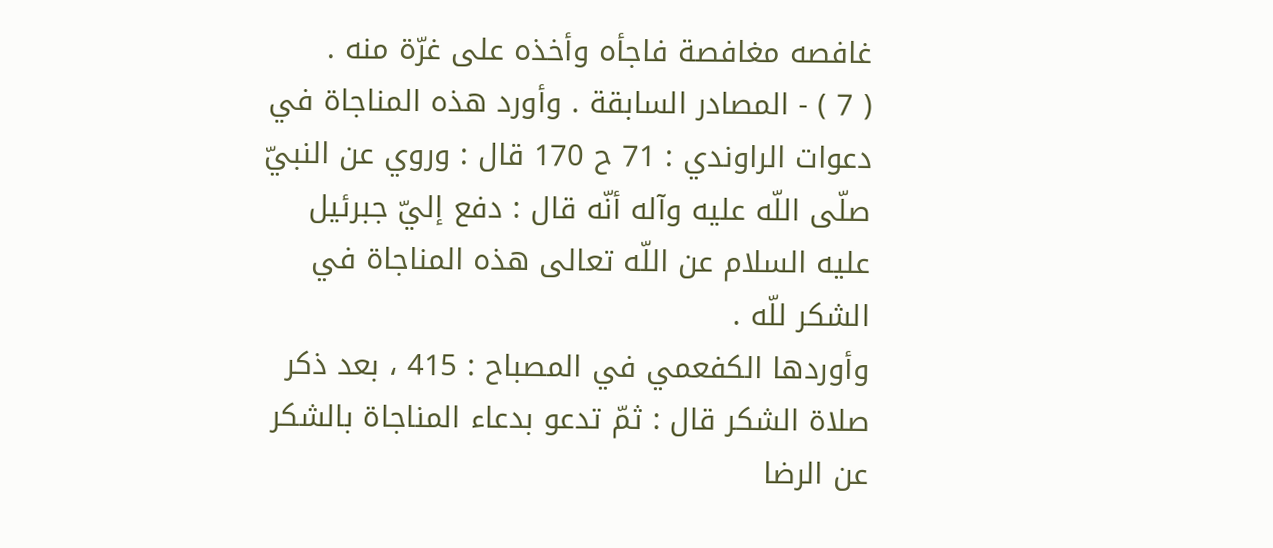غافصه مغافصة فاجأه وأخذه على غرّة منه .
( 7 ) - المصادر السابقة . وأورد هذه المناجاة في دعوات الراوندي : 71 ح 170 قال : وروي عن النبيّ صلّى اللّه عليه وآله أنّه قال : دفع إليّ جبرئيل عليه السلام عن اللّه تعالى هذه المناجاة في الشكر للّه .
وأوردها الكفعمي في المصباح : 415 ، بعد ذكر صلاة الشكر قال : ثمّ تدعو بدعاء المناجاة بالشكر عن الرضا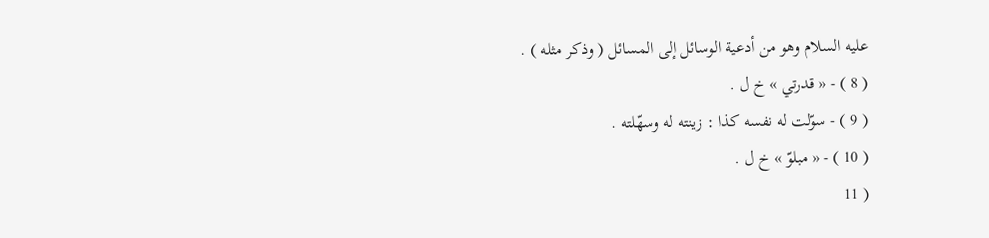عليه السلام وهو من أدعية الوسائل إلى المسائل ( وذكر مثله ) .
( 8 ) - « قدرتي » خ ل .
( 9 ) - سوّلت له نفسه كذا : زينته له وسهّلته .
( 10 ) - « مبلوّ » خ ل .
( 11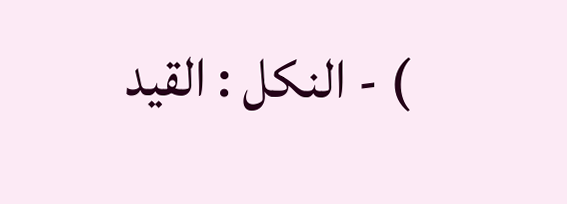) - النكل : القيد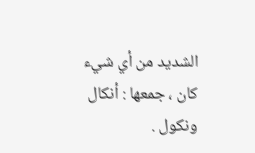الشديد من أي شيء كان ، جمعها : أنكال ونكول .